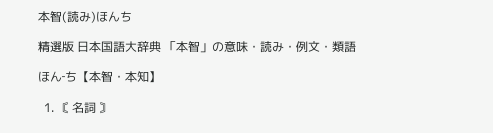本智(読み)ほんち

精選版 日本国語大辞典 「本智」の意味・読み・例文・類語

ほん‐ち【本智・本知】

  1. 〘 名詞 〙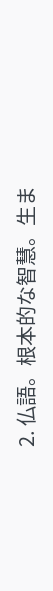2. 仏語。根本的な智慧。生ま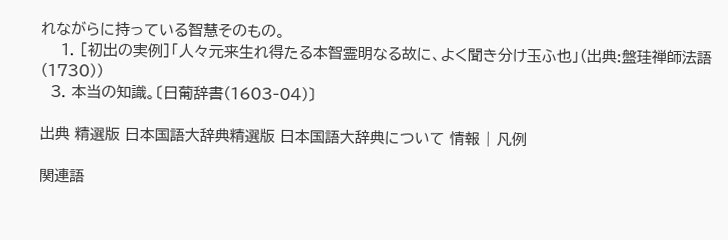れながらに持っている智慧そのもの。
    1. [初出の実例]「人々元来生れ得たる本智霊明なる故に、よく聞き分け玉ふ也」(出典:盤珪禅師法語(1730))
  3. 本当の知識。〔日葡辞書(1603‐04)〕

出典 精選版 日本国語大辞典精選版 日本国語大辞典について 情報 | 凡例

関連語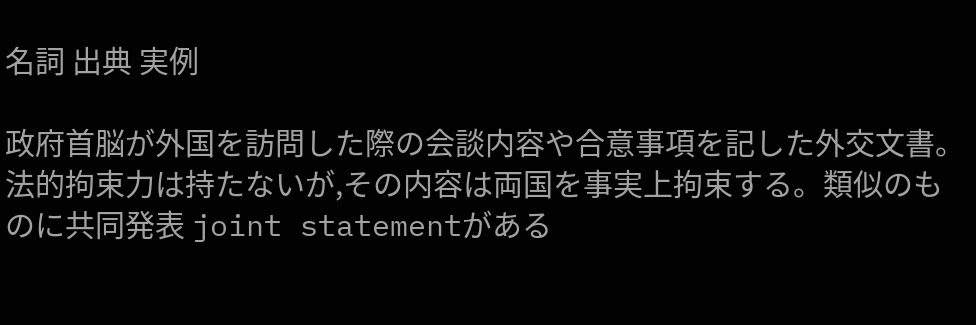名詞 出典 実例

政府首脳が外国を訪問した際の会談内容や合意事項を記した外交文書。法的拘束力は持たないが,その内容は両国を事実上拘束する。類似のものに共同発表 joint statementがある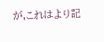が,これはより記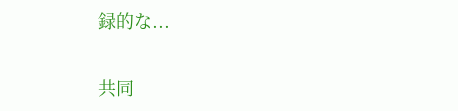録的な...

共同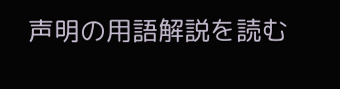声明の用語解説を読む